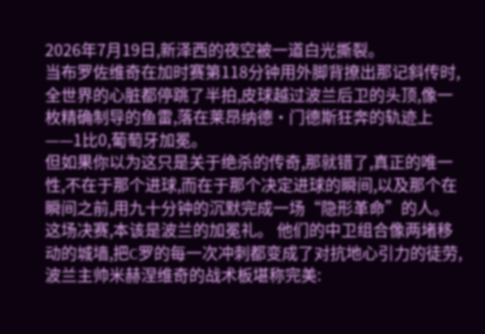2026年7月19日,新泽西的夜空被一道白光撕裂。
当布罗佐维奇在加时赛第118分钟用外脚背撩出那记斜传时,全世界的心脏都停跳了半拍,皮球越过波兰后卫的头顶,像一枚精确制导的鱼雷,落在莱昂纳德·门德斯狂奔的轨迹上——1比0,葡萄牙加冕。
但如果你以为这只是关于绝杀的传奇,那就错了,真正的唯一性,不在于那个进球,而在于那个决定进球的瞬间,以及那个在瞬间之前,用九十分钟的沉默完成一场“隐形革命”的人。
这场决赛,本该是波兰的加冕礼。 他们的中卫组合像两堵移动的城墙,把C罗的每一次冲刺都变成了对抗地心引力的徒劳,波兰主帅米赫涅维奇的战术板堪称完美: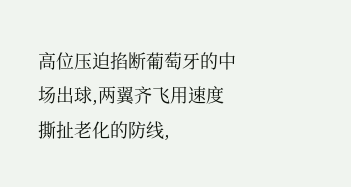高位压迫掐断葡萄牙的中场出球,两翼齐飞用速度撕扯老化的防线,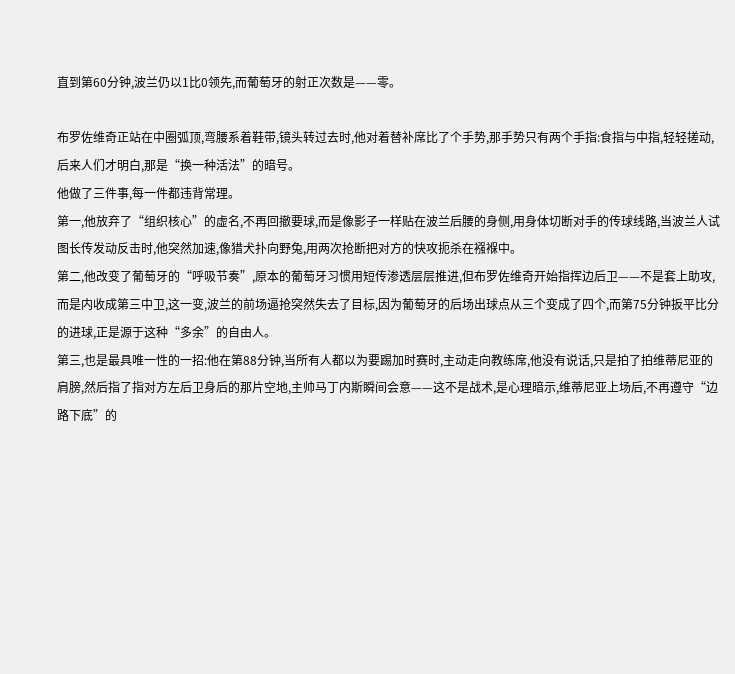直到第60分钟,波兰仍以1比0领先,而葡萄牙的射正次数是——零。

布罗佐维奇正站在中圈弧顶,弯腰系着鞋带,镜头转过去时,他对着替补席比了个手势,那手势只有两个手指:食指与中指,轻轻搓动,后来人们才明白,那是“换一种活法”的暗号。
他做了三件事,每一件都违背常理。
第一,他放弃了“组织核心”的虚名,不再回撤要球,而是像影子一样贴在波兰后腰的身侧,用身体切断对手的传球线路,当波兰人试图长传发动反击时,他突然加速,像猎犬扑向野兔,用两次抢断把对方的快攻扼杀在襁褓中。
第二,他改变了葡萄牙的“呼吸节奏”,原本的葡萄牙习惯用短传渗透层层推进,但布罗佐维奇开始指挥边后卫——不是套上助攻,而是内收成第三中卫,这一变,波兰的前场逼抢突然失去了目标,因为葡萄牙的后场出球点从三个变成了四个,而第75分钟扳平比分的进球,正是源于这种“多余”的自由人。
第三,也是最具唯一性的一招:他在第88分钟,当所有人都以为要踢加时赛时,主动走向教练席,他没有说话,只是拍了拍维蒂尼亚的肩膀,然后指了指对方左后卫身后的那片空地,主帅马丁内斯瞬间会意——这不是战术,是心理暗示,维蒂尼亚上场后,不再遵守“边路下底”的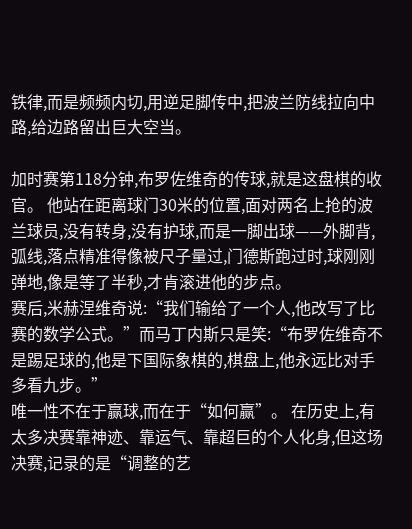铁律,而是频频内切,用逆足脚传中,把波兰防线拉向中路,给边路留出巨大空当。

加时赛第118分钟,布罗佐维奇的传球,就是这盘棋的收官。 他站在距离球门30米的位置,面对两名上抢的波兰球员,没有转身,没有护球,而是一脚出球——外脚背,弧线,落点精准得像被尺子量过,门德斯跑过时,球刚刚弹地,像是等了半秒,才肯滚进他的步点。
赛后,米赫涅维奇说:“我们输给了一个人,他改写了比赛的数学公式。”而马丁内斯只是笑:“布罗佐维奇不是踢足球的,他是下国际象棋的,棋盘上,他永远比对手多看九步。”
唯一性不在于赢球,而在于“如何赢”。 在历史上,有太多决赛靠神迹、靠运气、靠超巨的个人化身,但这场决赛,记录的是“调整的艺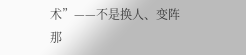术”——不是换人、变阵那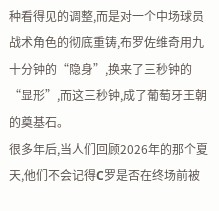种看得见的调整,而是对一个中场球员战术角色的彻底重铸,布罗佐维奇用九十分钟的“隐身”,换来了三秒钟的“显形”,而这三秒钟,成了葡萄牙王朝的奠基石。
很多年后,当人们回顾2026年的那个夏天,他们不会记得C罗是否在终场前被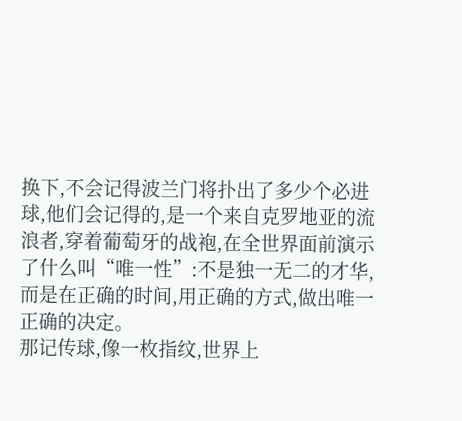换下,不会记得波兰门将扑出了多少个必进球,他们会记得的,是一个来自克罗地亚的流浪者,穿着葡萄牙的战袍,在全世界面前演示了什么叫“唯一性”:不是独一无二的才华,而是在正确的时间,用正确的方式,做出唯一正确的决定。
那记传球,像一枚指纹,世界上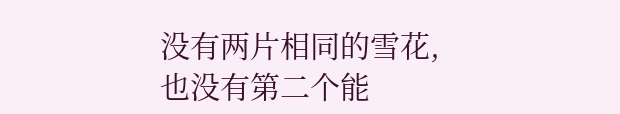没有两片相同的雪花,也没有第二个能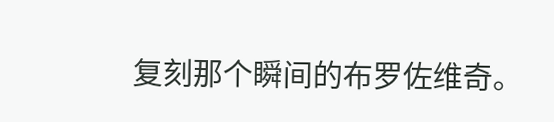复刻那个瞬间的布罗佐维奇。